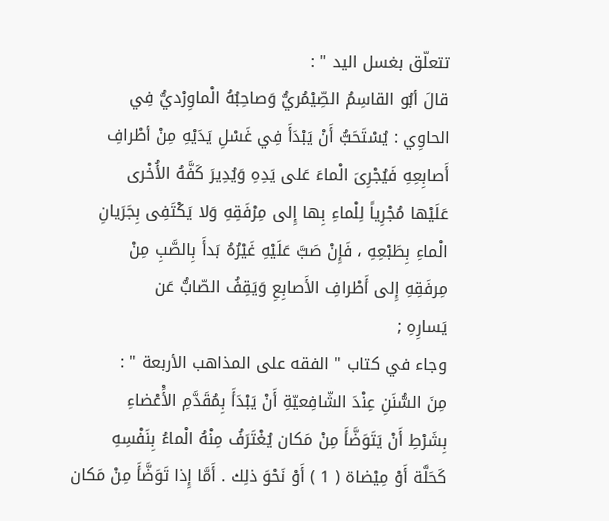تتعلّق بغسل اليد " :
قالَ أبُو القاسِمُ الصِّيْمُريُّ وَصاحِبُهُ الْماوِرْديُّ فِي
الحاوِي : يُسْتَحَبُّ أَنْ يَبْدَأَ فِي غَسْلِ يَدَيْهِ مِنْ أطْرافِ
أَصابِعِهِ فَيُجْرِىَ الْماءَ عَلى يَدِهِ وَيُدِيرَ كَفَّهُ الأُخْرى
عَلَيْها مُجْرِياً لِلْماءِ بِها إِلى مِرْفَقِهِ وَلا يَكْتَفِى بِجَرَيانِ
الْماءِ بِطَبْعِهِ ، فَإِنْ صَبَّ عَلَيْهِ غَيْرُهُ بَدأَ بِالصَّبِ مِنْ
مِرفَقِهِ إِلى أَطْرافِ الأَصابِعِ وَيَقِفُ الصّابُّ عَن
يَسارِهِ ;
وجاء في كتاب " الفقه على المذاهب الأربعة " :
مِنَ السُّنَنِ عِنْدَ الشّافِعيّةِ أَنْ يَبْدَأَ بِمُقَدَّمِ الأَْعْضاءِ
بِشَرْطِ أَنْ يَتَوَضَّأَ مِنْ مَكان يُغْتَرَفُ مِنْهُ الْماءُ بِنَفْسِهِ
كَحَلَّة أَوْ مِيْضاة ( 1 ) أَوْ نَحْوَ ذلِك . أَمَّا إِذا تَوَضَّأَ مِنْ مَكان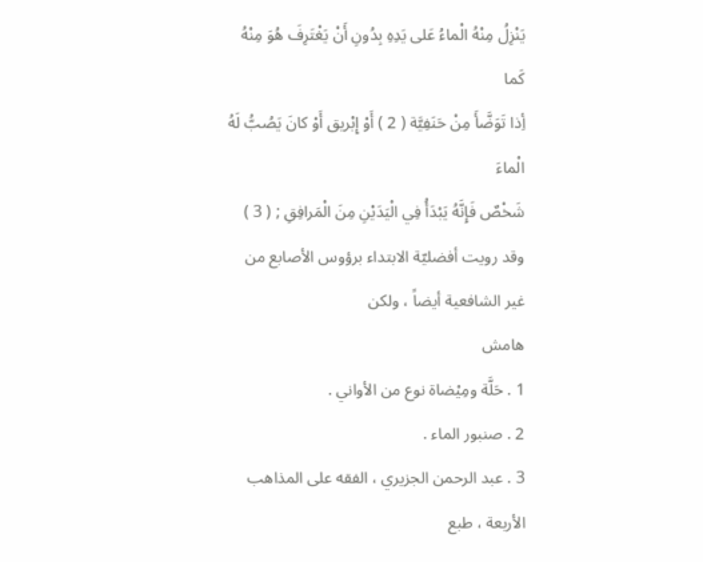يَنْزِلُ مِنْهُ الْماءُ عَلى يَدِهِ بِدُونِ أَنْ يَغْتَرِفَ هُوَ مِنْهُ كَما
أِذا تَوَضَّأَ مِنْ حَنَفِيَّة ( 2 ) أَوْ إِبْريق أَوْ كانَ يَصُبُّ لَهُ الْماءَ
شَخْصٌ فَإِنَّهُ يَبْدَأُ فِي الْيَدَيْنِ مِنَ الْمَرافِقِ ; ( 3 )
وقد رويت أفضليّة الابتداء برؤوس الأصابع من غير الشافعية أيضاً ، ولكن
هامش
1 . حَلَّة ومِيْضاة نوع من الأواني .
2 . صنبور الماء .
3 . عبد الرحمن الجزيري ، الفقه على المذاهب الأربعة ، طبع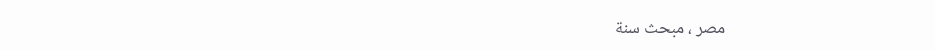مصر ، مبحث سنة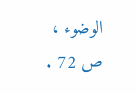الوضوء ، ص 72 .